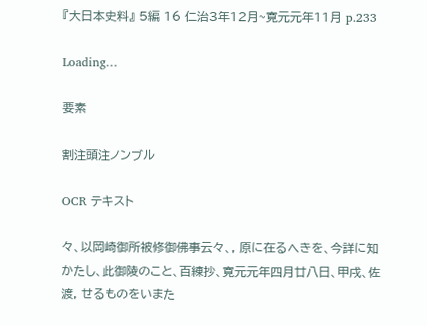『大日本史料』 5編 16 仁治3年12月~寛元元年11月 p.233

Loading…

要素

割注頭注ノンブル

OCR テキスト

々、以岡崎御所被修御佛事云々、, 原に在るへきを、今詳に知かたし、此御陵のこと、百練抄、寛元元年四月廿八日、甲戌、佐渡, せるものをいまた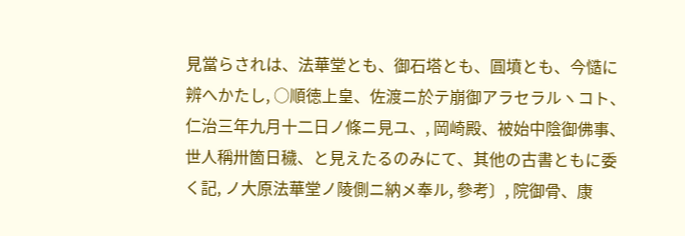見當らされは、法華堂とも、御石塔とも、圓墳とも、今慥に辨へかたし, ○順徳上皇、佐渡ニ於テ崩御アラセラルヽコト、仁治三年九月十二日ノ條ニ見ユ、, 岡崎殿、被始中陰御佛事、世人稱卅箇日穢、と見えたるのみにて、其他の古書ともに委く記, ノ大原法華堂ノ陵側ニ納メ奉ル, 參考〕, 院御骨、康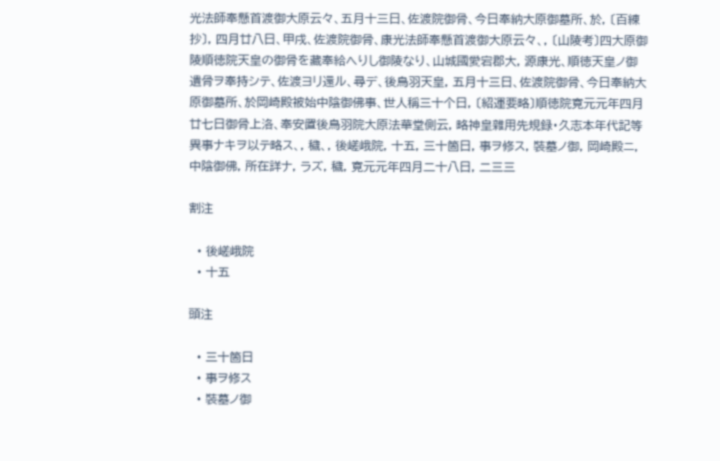光法師奉懸首渡御大原云々、五月十三日、佐渡院御骨、今日奉納大原御墓所、於, 〔百練抄〕, 四月廿八日、甲戌、佐渡院御骨、康光法師奉懸首渡御大原云々、, 〔山陵考〕四大原御陵順徳院天皇の御骨を藏奉給へりし御陵なり、山城國愛宕郡大, 源康光、順徳天皇ノ御遺骨ヲ奉持シテ、佐渡ヨリ還ル、尋デ、後鳥羽天皇, 五月十三日、佐渡院御骨、今日奉納大原御墓所、於岡崎殿被始中陰御佛事、世人稱三十个日, 〔紹運要略〕順徳院寛元元年四月廿七日御骨上洛、奉安置後鳥羽院大原法華堂側云, 略神皇雜用先規録・久志本年代記等異事ナキヲ以テ略ス、, 穢、, 後嵯峨院, 十五, 三十箇日, 事ヲ修ス, 裝墓ノ御, 岡崎殿ニ, 中陰御佛, 所在詳ナ, ラズ, 穢, 寛元元年四月二十八日, 二三三

割注

  • 後嵯峨院
  • 十五

頭注

  • 三十箇日
  • 事ヲ修ス
  • 裝墓ノ御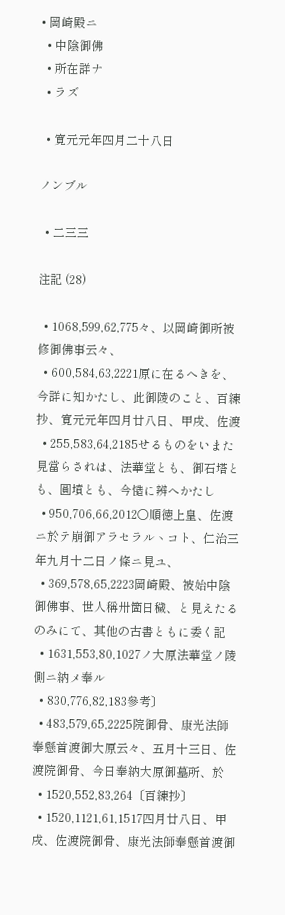• 岡崎殿ニ
  • 中陰御佛
  • 所在詳ナ
  • ラズ

  • 寛元元年四月二十八日

ノンブル

  • 二三三

注記 (28)

  • 1068,599,62,775々、以岡崎御所被修御佛事云々、
  • 600,584,63,2221原に在るへきを、今詳に知かたし、此御陵のこと、百練抄、寛元元年四月廿八日、甲戌、佐渡
  • 255,583,64,2185せるものをいまた見當らされは、法華堂とも、御石塔とも、圓墳とも、今慥に辨へかたし
  • 950,706,66,2012○順徳上皇、佐渡ニ於テ崩御アラセラルヽコト、仁治三年九月十二日ノ條ニ見ユ、
  • 369,578,65,2223岡崎殿、被始中陰御佛事、世人稱卅箇日穢、と見えたるのみにて、其他の古書ともに委く記
  • 1631,553,80,1027ノ大原法華堂ノ陵側ニ納メ奉ル
  • 830,776,82,183參考〕
  • 483,579,65,2225院御骨、康光法師奉懸首渡御大原云々、五月十三日、佐渡院御骨、今日奉納大原御墓所、於
  • 1520,552,83,264〔百練抄〕
  • 1520,1121,61,1517四月廿八日、甲戌、佐渡院御骨、康光法師奉懸首渡御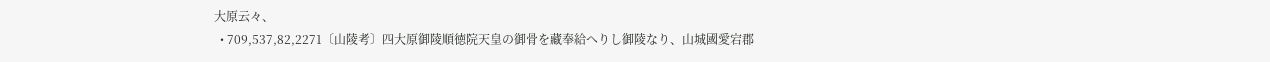大原云々、
  • 709,537,82,2271〔山陵考〕四大原御陵順徳院天皇の御骨を藏奉給へりし御陵なり、山城國愛宕郡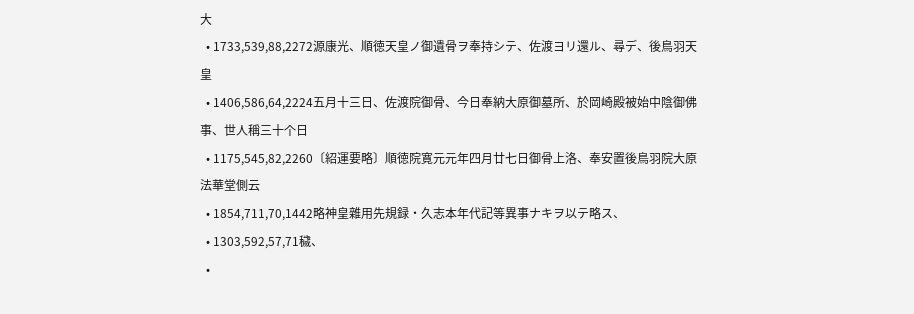大
  • 1733,539,88,2272源康光、順徳天皇ノ御遺骨ヲ奉持シテ、佐渡ヨリ還ル、尋デ、後鳥羽天皇
  • 1406,586,64,2224五月十三日、佐渡院御骨、今日奉納大原御墓所、於岡崎殿被始中陰御佛事、世人稱三十个日
  • 1175,545,82,2260〔紹運要略〕順徳院寛元元年四月廿七日御骨上洛、奉安置後鳥羽院大原法華堂側云
  • 1854,711,70,1442略神皇雜用先規録・久志本年代記等異事ナキヲ以テ略ス、
  • 1303,592,57,71穢、
  •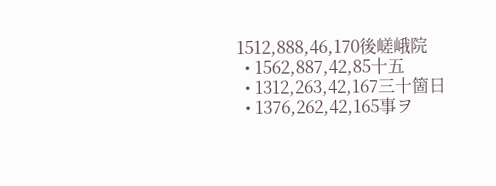1512,888,46,170後嵯峨院
  • 1562,887,42,85十五
  • 1312,263,42,167三十箇日
  • 1376,262,42,165事ヲ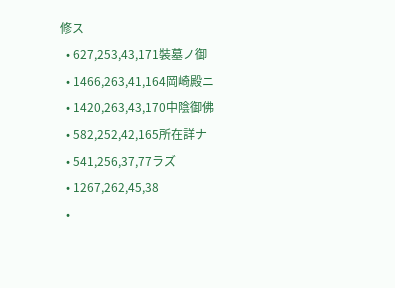修ス
  • 627,253,43,171裝墓ノ御
  • 1466,263,41,164岡崎殿ニ
  • 1420,263,43,170中陰御佛
  • 582,252,42,165所在詳ナ
  • 541,256,37,77ラズ
  • 1267,262,45,38
  •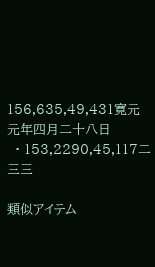156,635,49,431寛元元年四月二十八日
  • 153,2290,45,117二三三

類似アイテム